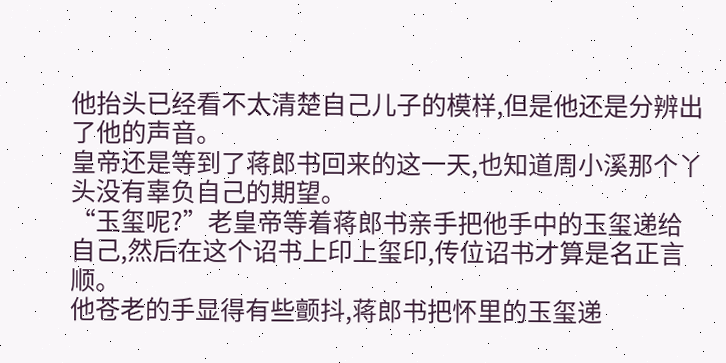他抬头已经看不太清楚自己儿子的模样,但是他还是分辨出了他的声音。
皇帝还是等到了蒋郎书回来的这一天,也知道周小溪那个丫头没有辜负自己的期望。
“玉玺呢?”老皇帝等着蒋郎书亲手把他手中的玉玺递给自己,然后在这个诏书上印上玺印,传位诏书才算是名正言顺。
他苍老的手显得有些颤抖,蒋郎书把怀里的玉玺递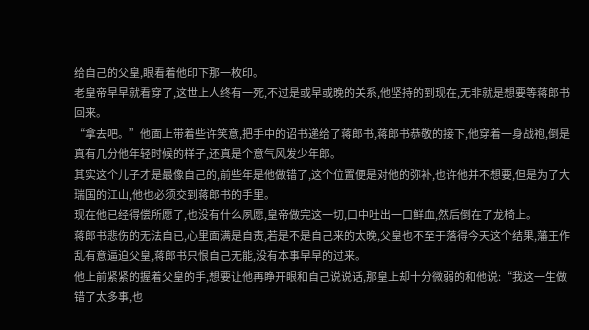给自己的父皇,眼看着他印下那一枚印。
老皇帝早早就看穿了,这世上人终有一死,不过是或早或晚的关系,他坚持的到现在,无非就是想要等蒋郎书回来。
“拿去吧。”他面上带着些许笑意,把手中的诏书递给了蒋郎书,蒋郎书恭敬的接下,他穿着一身战袍,倒是真有几分他年轻时候的样子,还真是个意气风发少年郎。
其实这个儿子才是最像自己的,前些年是他做错了,这个位置便是对他的弥补,也许他并不想要,但是为了大瑞国的江山,他也必须交到蒋郎书的手里。
现在他已经得偿所愿了,也没有什么夙愿,皇帝做完这一切,口中吐出一口鲜血,然后倒在了龙椅上。
蒋郎书悲伤的无法自已,心里面满是自责,若是不是自己来的太晚,父皇也不至于落得今天这个结果,藩王作乱有意逼迫父皇,蒋郎书只恨自己无能,没有本事早早的过来。
他上前紧紧的握着父皇的手,想要让他再睁开眼和自己说说话,那皇上却十分微弱的和他说:“我这一生做错了太多事,也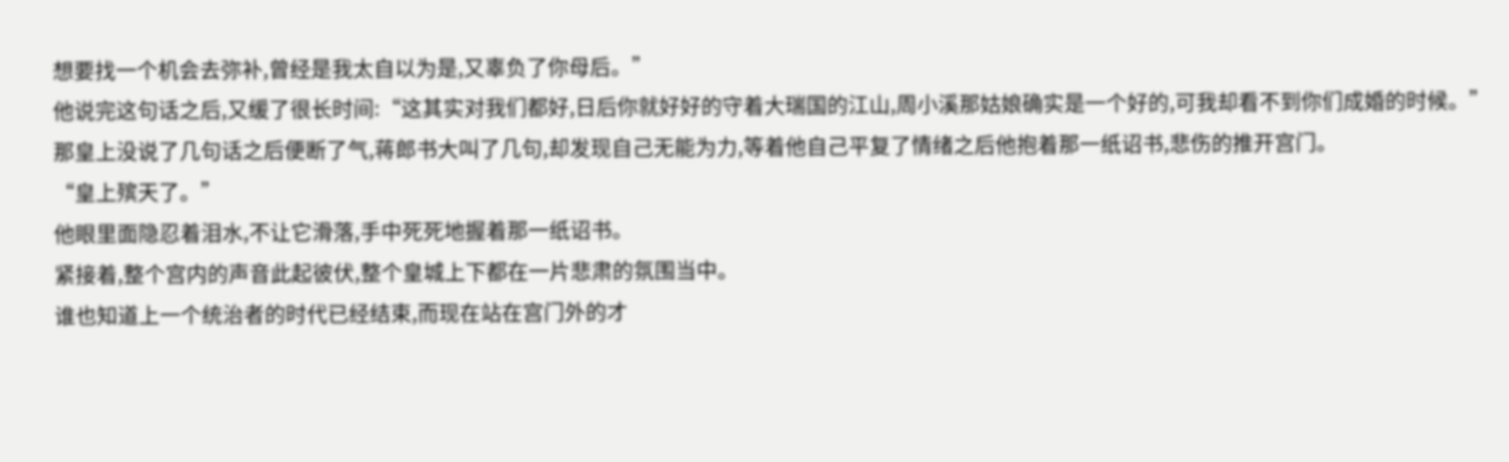想要找一个机会去弥补,曾经是我太自以为是,又辜负了你母后。”
他说完这句话之后,又缓了很长时间:“这其实对我们都好,日后你就好好的守着大瑞国的江山,周小溪那姑娘确实是一个好的,可我却看不到你们成婚的时候。”
那皇上没说了几句话之后便断了气,蒋郎书大叫了几句,却发现自己无能为力,等着他自己平复了情绪之后他抱着那一纸诏书,悲伤的推开宫门。
“皇上殡天了。”
他眼里面隐忍着泪水,不让它滑落,手中死死地握着那一纸诏书。
紧接着,整个宫内的声音此起彼伏,整个皇城上下都在一片悲肃的氛围当中。
谁也知道上一个统治者的时代已经结束,而现在站在宫门外的才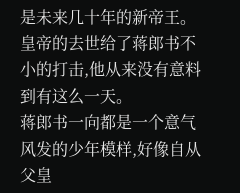是未来几十年的新帝王。
皇帝的去世给了蒋郎书不小的打击,他从来没有意料到有这么一天。
蒋郎书一向都是一个意气风发的少年模样,好像自从父皇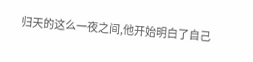归天的这么一夜之间,他开始明白了自己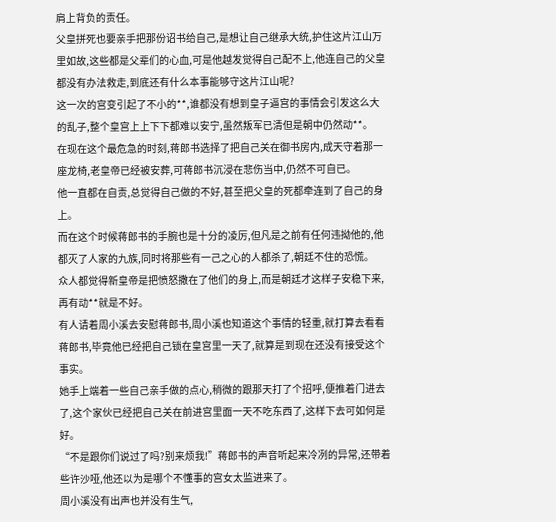肩上背负的责任。
父皇拼死也要亲手把那份诏书给自己,是想让自己继承大统,护住这片江山万里如故,这些都是父辈们的心血,可是他越发觉得自己配不上,他连自己的父皇都没有办法救走,到底还有什么本事能够守这片江山呢?
这一次的宫变引起了不小的**,谁都没有想到皇子逼宫的事情会引发这么大的乱子,整个皇宫上上下下都难以安宁,虽然叛军已清但是朝中仍然动**。
在现在这个最危急的时刻,蒋郎书选择了把自己关在御书房内,成天守着那一座龙椅,老皇帝已经被安葬,可蒋郎书沉浸在悲伤当中,仍然不可自已。
他一直都在自责,总觉得自己做的不好,甚至把父皇的死都牵连到了自己的身上。
而在这个时候蒋郎书的手腕也是十分的凌厉,但凡是之前有任何违拗他的,他都灭了人家的九族,同时将那些有一己之心的人都杀了,朝廷不住的恐慌。
众人都觉得新皇帝是把愤怒撒在了他们的身上,而是朝廷才这样子安稳下来,再有动**就是不好。
有人请着周小溪去安慰蒋郎书,周小溪也知道这个事情的轻重,就打算去看看蒋郎书,毕竟他已经把自己锁在皇宫里一天了,就算是到现在还没有接受这个事实。
她手上端着一些自己亲手做的点心,稍微的跟那天打了个招呼,便推着门进去了,这个家伙已经把自己关在前进宫里面一天不吃东西了,这样下去可如何是好。
“不是跟你们说过了吗?别来烦我!”蒋郎书的声音听起来冷冽的异常,还带着些许沙哑,他还以为是哪个不懂事的宫女太监进来了。
周小溪没有出声也并没有生气,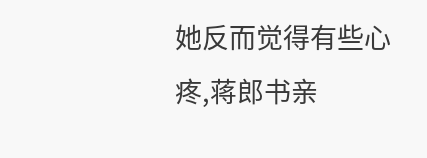她反而觉得有些心疼,蒋郎书亲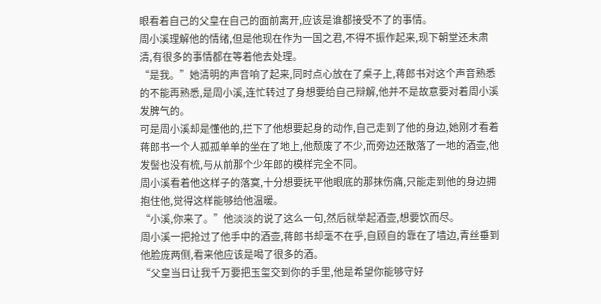眼看着自己的父皇在自己的面前离开,应该是谁都接受不了的事情。
周小溪理解他的情绪,但是他现在作为一国之君,不得不振作起来,现下朝堂还未肃清,有很多的事情都在等着他去处理。
“是我。”她清明的声音响了起来,同时点心放在了桌子上,蒋郎书对这个声音熟悉的不能再熟悉,是周小溪,连忙转过了身想要给自己辩解,他并不是故意要对着周小溪发脾气的。
可是周小溪却是懂他的,拦下了他想要起身的动作,自己走到了他的身边,她刚才看着蒋郎书一个人孤孤单单的坐在了地上,他颓废了不少,而旁边还散落了一地的酒壶,他发髻也没有梳,与从前那个少年郎的模样完全不同。
周小溪看着他这样子的落寞,十分想要抚平他眼底的那抹伤痛,只能走到他的身边拥抱住他,觉得这样能够给他温暖。
“小溪,你来了。”他淡淡的说了这么一句,然后就举起酒壶,想要饮而尽。
周小溪一把抢过了他手中的酒壶,蒋郎书却毫不在乎,自顾自的靠在了墙边,青丝垂到他脸庞两侧,看来他应该是喝了很多的酒。
“父皇当日让我千万要把玉玺交到你的手里,他是希望你能够守好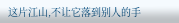这片江山,不让它落到别人的手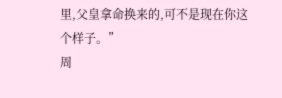里,父皇拿命换来的,可不是现在你这个样子。”
周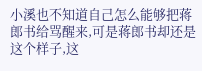小溪也不知道自己怎么能够把蒋郎书给骂醒来,可是蒋郎书却还是这个样子,这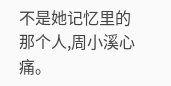不是她记忆里的那个人,周小溪心痛。